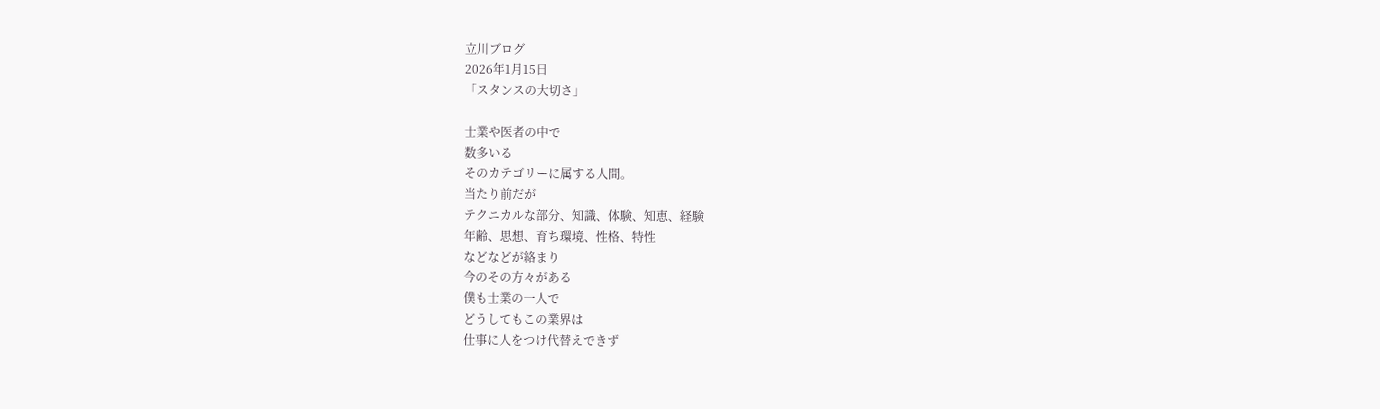立川ブログ
2026年1月15日
「スタンスの大切さ」

士業や医者の中で
数多いる
そのカテゴリーに属する人間。
当たり前だが
テクニカルな部分、知識、体験、知恵、経験
年齢、思想、育ち環境、性格、特性
などなどが絡まり
今のその方々がある
僕も士業の一人で
どうしてもこの業界は
仕事に人をつけ代替えできず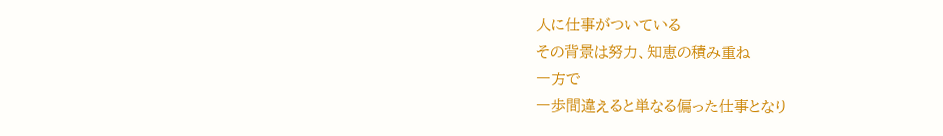人に仕事がついている
その背景は努力、知恵の積み重ね
一方で
一歩間違えると単なる偏った仕事となり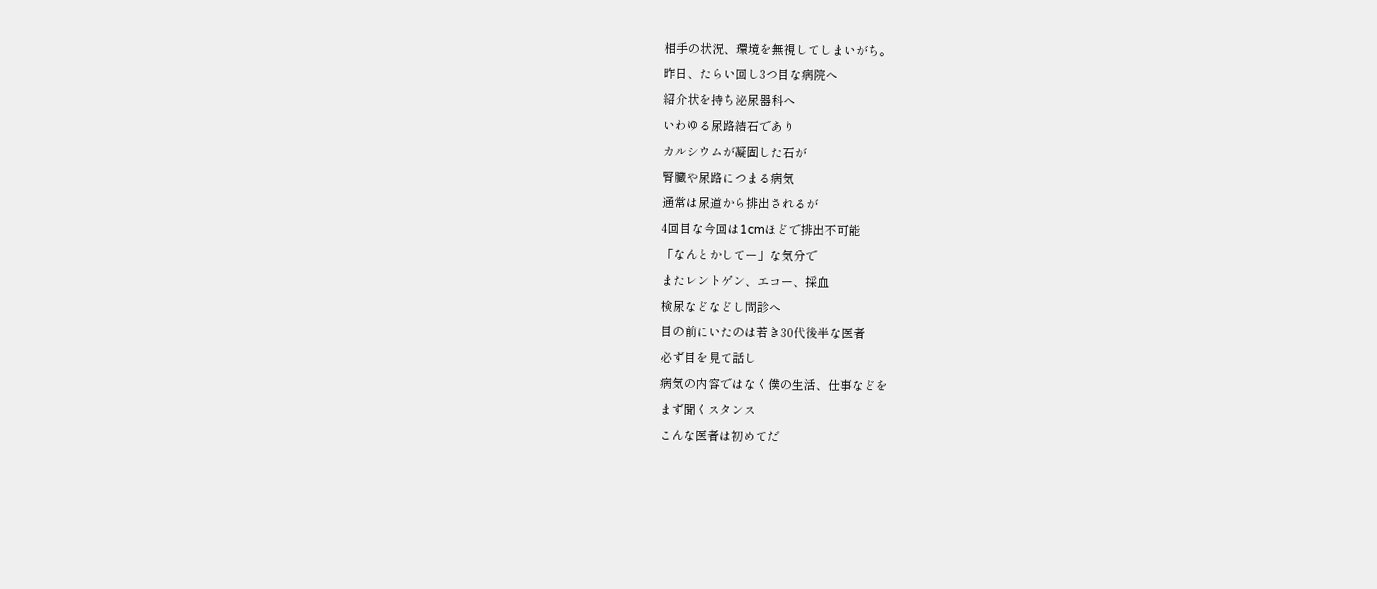相手の状況、環境を無視してしまいがち。
昨日、たらい回し3つ目な病院へ
紹介状を持ち泌尿器科へ
いわゆる尿路結石であり
カルシウムが凝固した石が
腎臓や尿路につまる病気
通常は尿道から排出されるが
4回目な今回は1cmほどで排出不可能
「なんとかしてー」な気分で
またレントゲン、エコー、採血
検尿などなどし問診へ
目の前にいたのは若き30代後半な医者
必ず目を見て話し
病気の内容ではなく僕の生活、仕事などを
まず聞くスタンス
こんな医者は初めてだ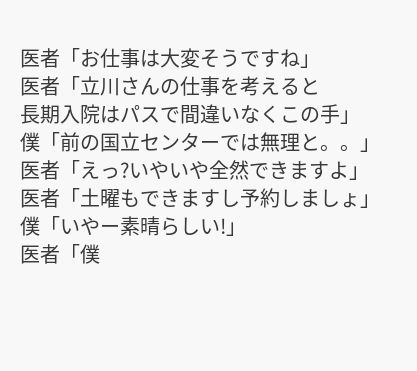医者「お仕事は大変そうですね」
医者「立川さんの仕事を考えると
長期入院はパスで間違いなくこの手」
僕「前の国立センターでは無理と。。」
医者「えっ?いやいや全然できますよ」
医者「土曜もできますし予約しましょ」
僕「いやー素晴らしい!」
医者「僕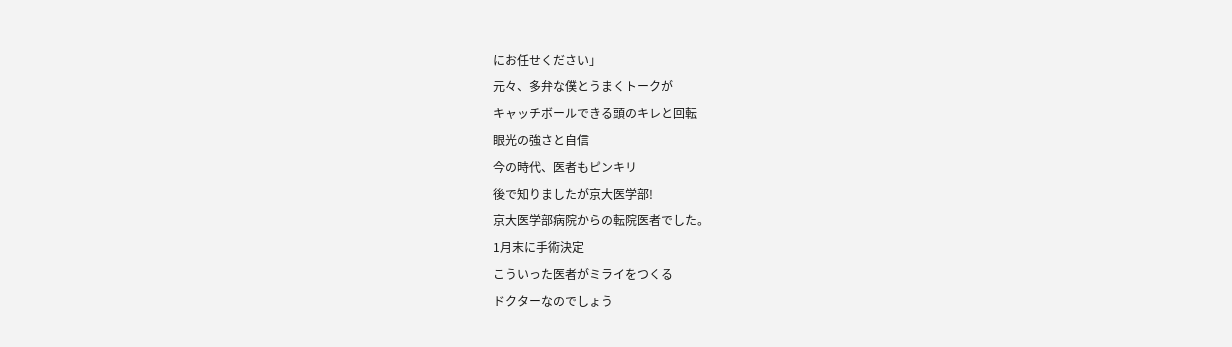にお任せください」
元々、多弁な僕とうまくトークが
キャッチボールできる頭のキレと回転
眼光の強さと自信
今の時代、医者もピンキリ
後で知りましたが京大医学部!
京大医学部病院からの転院医者でした。
1月末に手術決定
こういった医者がミライをつくる
ドクターなのでしょう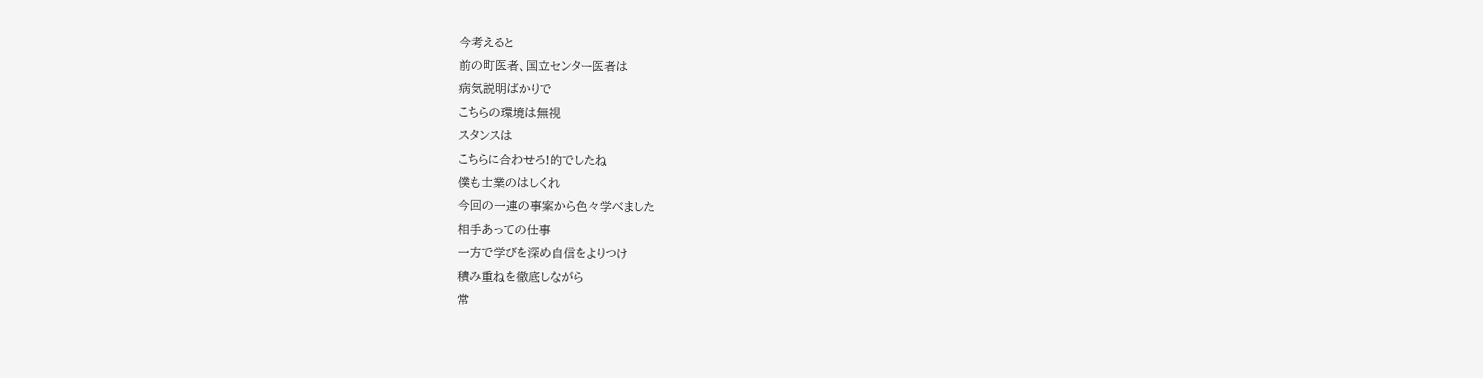今考えると
前の町医者、国立センター医者は
病気説明ばかりで
こちらの環境は無視
スタンスは
こちらに合わせろ!的でしたね
僕も士業のはしくれ
今回の一連の事案から色々学べました
相手あっての仕事
一方で学びを深め自信をよりつけ
積み重ねを徹底しながら
常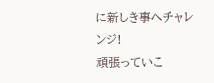に新しき事へチャレンジ!
頑張っていこ